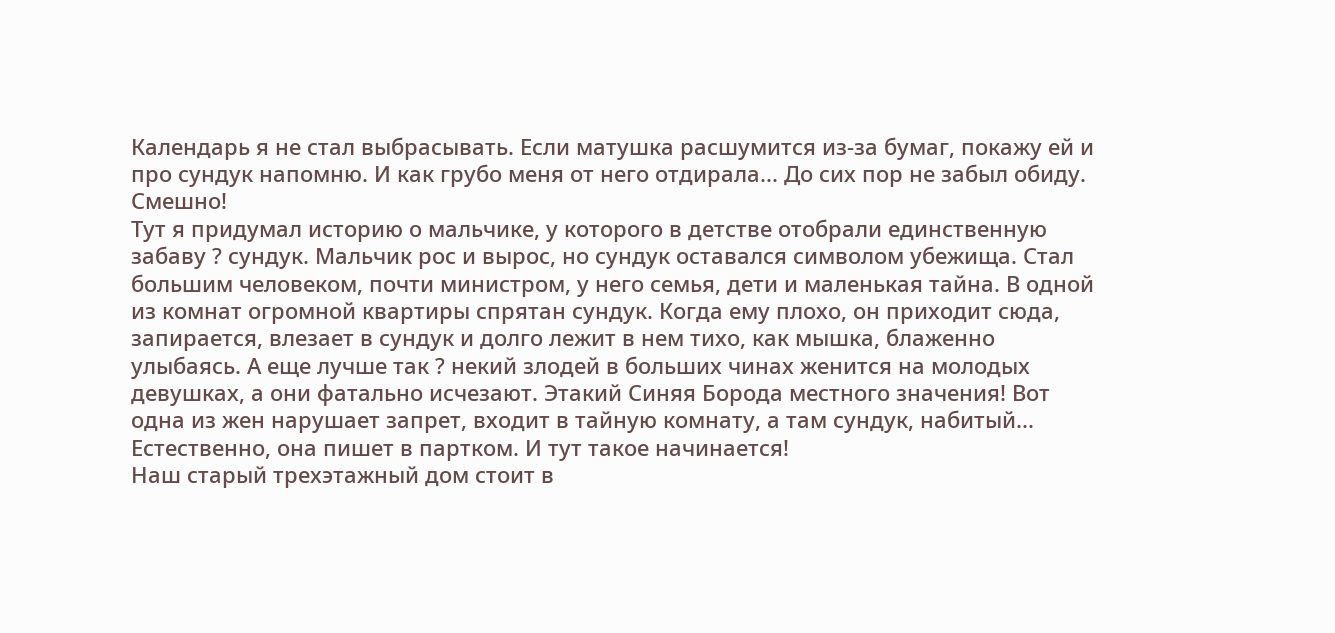Календарь я не стал выбрасывать. Если матушка расшумится из-за бумаг, покажу ей и про сундук напомню. И как грубо меня от него отдирала... До сих пор не забыл обиду. Смешно!
Тут я придумал историю о мальчике, у которого в детстве отобрали единственную забаву ? сундук. Мальчик рос и вырос, но сундук оставался символом убежища. Стал большим человеком, почти министром, у него семья, дети и маленькая тайна. В одной из комнат огромной квартиры спрятан сундук. Когда ему плохо, он приходит сюда, запирается, влезает в сундук и долго лежит в нем тихо, как мышка, блаженно улыбаясь. А еще лучше так ? некий злодей в больших чинах женится на молодых девушках, а они фатально исчезают. Этакий Синяя Борода местного значения! Вот одна из жен нарушает запрет, входит в тайную комнату, а там сундук, набитый... Естественно, она пишет в партком. И тут такое начинается!
Наш старый трехэтажный дом стоит в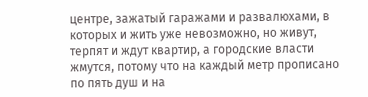центре, зажатый гаражами и развалюхами, в которых и жить уже невозможно, но живут, терпят и ждут квартир, а городские власти жмутся, потому что на каждый метр прописано по пять душ и на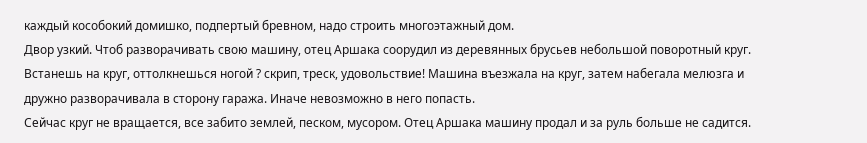каждый кособокий домишко, подпертый бревном, надо строить многоэтажный дом.
Двор узкий. Чтоб разворачивать свою машину, отец Аршака соорудил из деревянных брусьев небольшой поворотный круг. Встанешь на круг, оттолкнешься ногой ? скрип, треск, удовольствие! Машина въезжала на круг, затем набегала мелюзга и дружно разворачивала в сторону гаража. Иначе невозможно в него попасть.
Сейчас круг не вращается, все забито землей, песком, мусором. Отец Аршака машину продал и за руль больше не садится.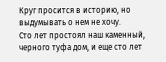Круг просится в историю, но выдумывать о нем не хочу.
Сто лет простоял наш каменный, черного туфа дом, и еще сто лет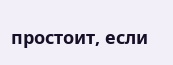простоит, если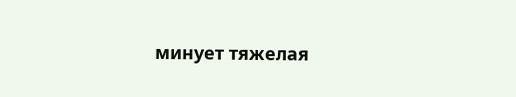минует тяжелая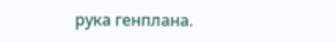рука генплана.